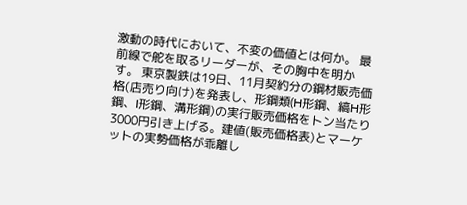激動の時代において、不変の価値とは何か。 最前線で舵を取るリーダーが、その胸中を明かす。 東京製鉄は19日、11月契約分の鋼材販売価格(店売り向け)を発表し、形鋼類(H形鋼、縞H形鋼、I形鋼、溝形鋼)の実行販売価格をトン当たり3000円引き上げる。建値(販売価格表)とマーケットの実勢価格が乖離し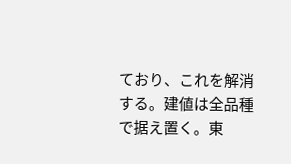ており、これを解消する。建値は全品種で据え置く。東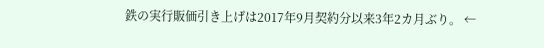鉄の実行販価引き上げは2017年9月契約分以来3年2カ月ぶり。 ←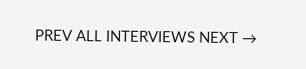PREV ALL INTERVIEWS NEXT →